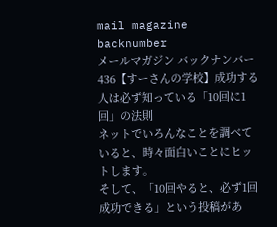mail magazine backnumber
メールマガジン バックナンバー
436【すーさんの学校】成功する人は必ず知っている「10回に1回」の法則
ネットでいろんなことを調べていると、時々面白いことにヒットします。
そして、「10回やると、必ず1回成功できる」という投稿があ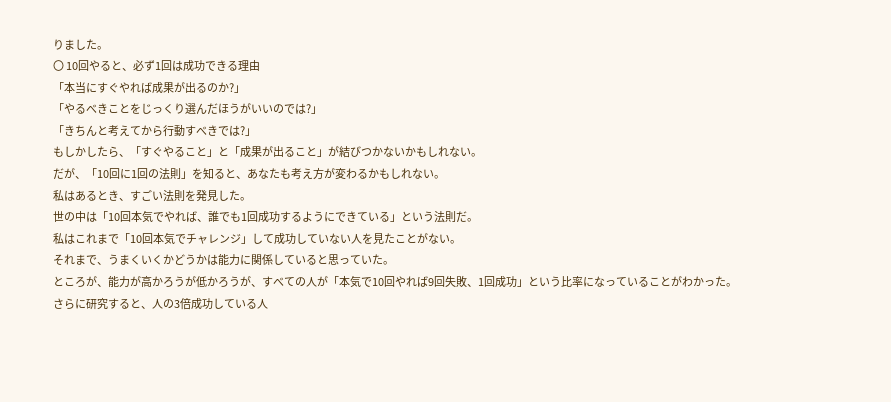りました。
〇 10回やると、必ず1回は成功できる理由
「本当にすぐやれば成果が出るのか?」
「やるべきことをじっくり選んだほうがいいのでは?」
「きちんと考えてから行動すべきでは?」
もしかしたら、「すぐやること」と「成果が出ること」が結びつかないかもしれない。
だが、「10回に1回の法則」を知ると、あなたも考え方が変わるかもしれない。
私はあるとき、すごい法則を発見した。
世の中は「10回本気でやれば、誰でも1回成功するようにできている」という法則だ。
私はこれまで「10回本気でチャレンジ」して成功していない人を見たことがない。
それまで、うまくいくかどうかは能力に関係していると思っていた。
ところが、能力が高かろうが低かろうが、すべての人が「本気で10回やれば9回失敗、1回成功」という比率になっていることがわかった。
さらに研究すると、人の3倍成功している人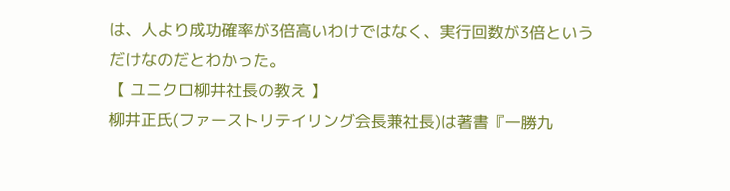は、人より成功確率が3倍高いわけではなく、実行回数が3倍というだけなのだとわかった。
【 ユニクロ柳井社長の教え 】
柳井正氏(ファーストリテイリング会長兼社長)は著書『一勝九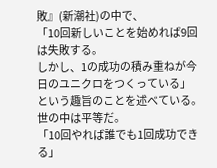敗』(新潮社)の中で、
「10回新しいことを始めれば9回は失敗する。
しかし、1の成功の積み重ねが今日のユニクロをつくっている」
という趣旨のことを述べている。
世の中は平等だ。
「10回やれば誰でも1回成功できる」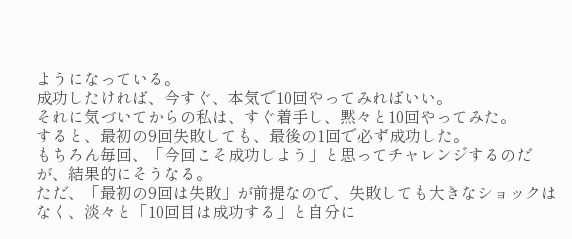ようになっている。
成功したければ、今すぐ、本気で10回やってみればいい。
それに気づいてからの私は、すぐ着手し、黙々と10回やってみた。
すると、最初の9回失敗しても、最後の1回で必ず成功した。
もちろん毎回、「今回こそ成功しよう」と思ってチャレンジするのだが、結果的にそうなる。
ただ、「最初の9回は失敗」が前提なので、失敗しても大きなショックはなく、淡々と「10回目は成功する」と自分に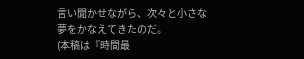言い聞かせながら、次々と小さな夢をかなえてきたのだ。
(本稿は『時間最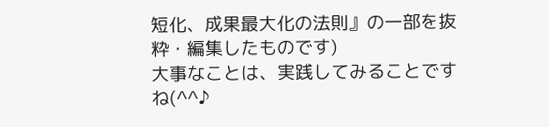短化、成果最大化の法則』の一部を抜粋・編集したものです)
大事なことは、実践してみることですね(^^♪